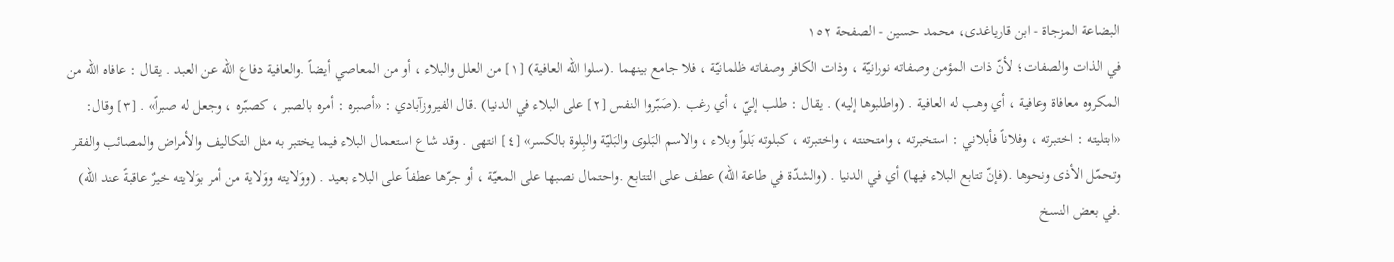البضاعة المزجاة - ابن قاریاغدی، محمد حسین - الصفحة ١٥٢
في الذات والصفات؛ لأنّ ذات المؤمن وصفاته نورانيّة ، وذات الكافر وصفاته ظلمانيّة ، فلا جامع بينهما .(سلوا اللّه العافية) [١] من العلل والبلاء ، أو من المعاصي أيضاً .والعافية دفاع اللّه عن العبد . يقال : عافاه اللّه من المكروه معافاة وعافية ، أي وهب له العافية . (واطلبوها إليه) . يقال : طلب إليّ ، أي رغب .(صَبّروا النفس [٢] على البلاء في الدنيا) .قال الفيروزآبادي : «أصبره : أمره بالصبر ، كصبّره ، وجعل له صبراً» . [٣] وقال: «ابتليته : اختبرته ، وفلاناً فأبلاني : استخبرته ، وامتحنته ، واختبرته ، كبلوته بَلواً وبلاء ، والاسم البَلوى والبَليّة والبِلوة بالكسر» [٤] انتهى . وقد شاع استعمال البلاء فيما يختبر به مثل التكاليف والأمراض والمصائب والفقر وتحمّل الأذى ونحوها .(فإنّ تتابع البلاء فيها) أي في الدنيا . (والشدّة في طاعة اللّه) عطف على التتابع .واحتمال نصبها على المعيّة ، أو جرّها عطفاً على البلاء بعيد . (ووَلايته ووَلاية من أمر بوَلايته خيرٌ عاقبةً عند اللّه) .في بعض النسخ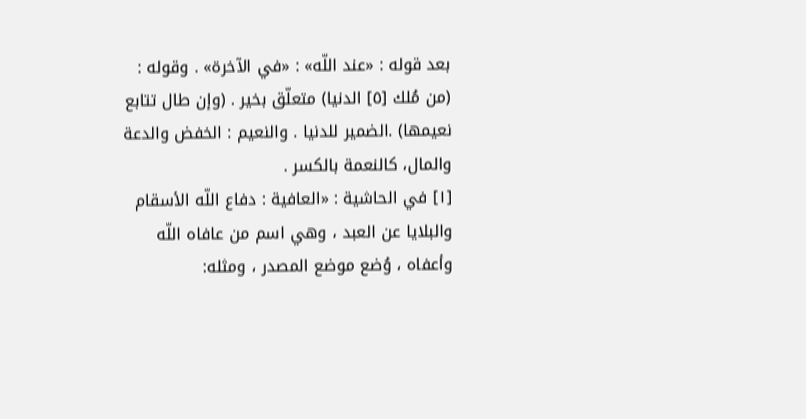بعد قوله : «عند اللّه» : «في الآخرة» . وقوله : (من مُلك [٥] الدنيا) متعلّق بخير . (وإن طال تتابع نعيمها) .الضمير للدنيا . والنعيم : الخفض والدعة والمال، كالنعمة بالكسر .
[١] في الحاشية : «العافية : دفاع اللّه الأسقام والبلايا عن العبد ، وهي اسم من عافاه اللّه وأعفاه ، وُضع موضع المصدر ، ومثله: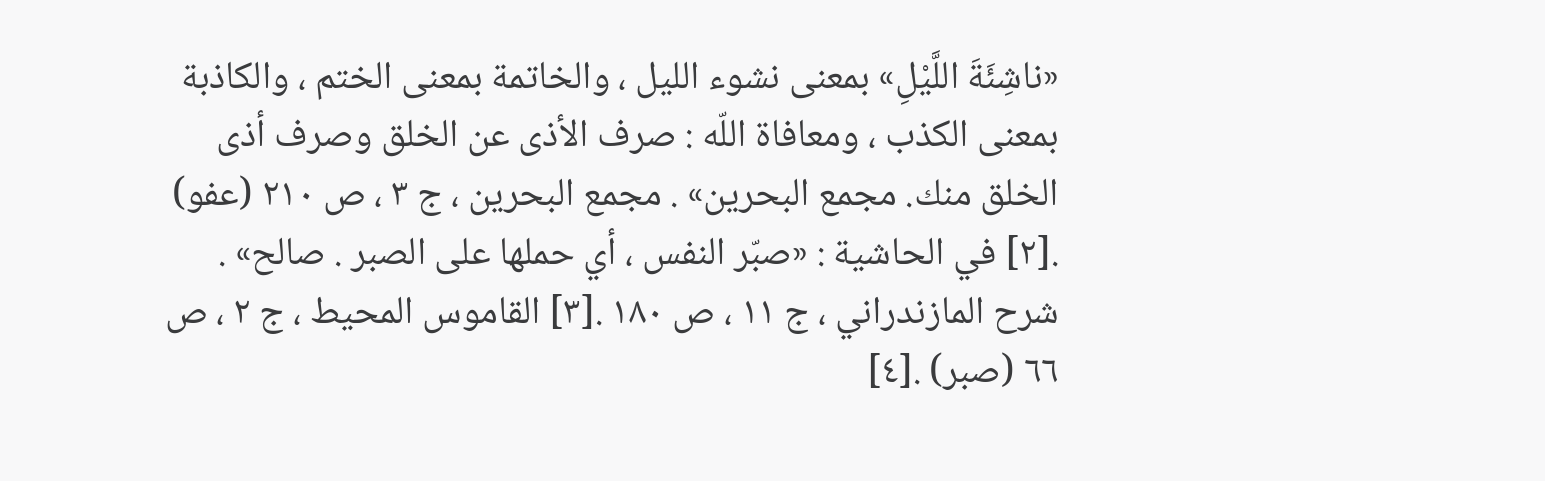«ناشِئَةَ اللَّيْلِ» بمعنى نشوء الليل ، والخاتمة بمعنى الختم ، والكاذبة بمعنى الكذب ، ومعافاة اللّه : صرف الأذى عن الخلق وصرف أذى الخلق منك. مجمع البحرين» . مجمع البحرين ، ج ٣ ، ص ٢١٠ (عفو) .[٢] في الحاشية : «صبّر النفس ، أي حملها على الصبر . صالح» . شرح المازندراني ، ج ١١ ، ص ١٨٠ .[٣] القاموس المحيط ، ج ٢ ، ص ٦٦ (صبر) .[٤]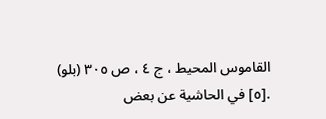القاموس المحيط ، ج ٤ ، ص ٣٠٥ (بلو) .[٥] في الحاشية عن بعض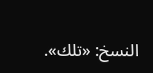النسخ: «تلك».